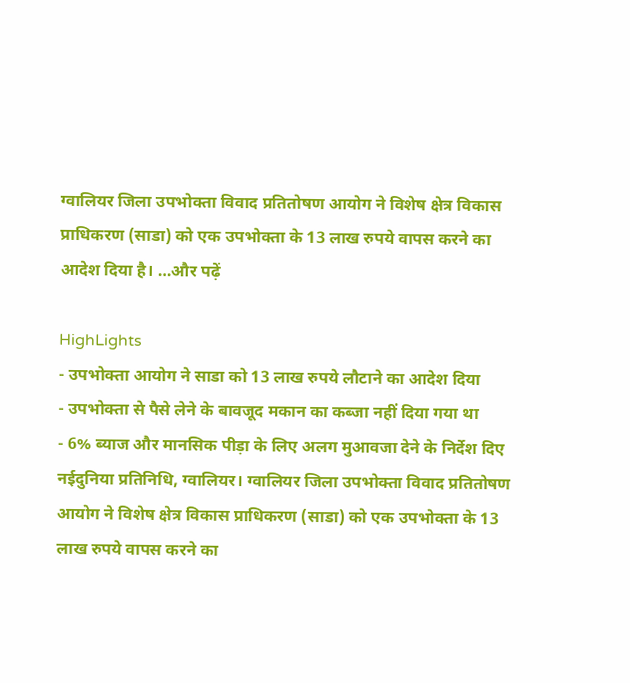ग्वालियर जिला उपभोक्ता विवाद प्रतितोषण आयोग ने विशेष क्षेत्र विकास प्राधिकरण (साडा) को एक उपभोक्ता के 13 लाख रुपये वापस करने का आदेश दिया है। …और पढ़ें

HighLights
- उपभोक्ता आयोग ने साडा को 13 लाख रुपये लौटाने का आदेश दिया
- उपभोक्ता से पैसे लेने के बावजूद मकान का कब्जा नहीं दिया गया था
- 6% ब्याज और मानसिक पीड़ा के लिए अलग मुआवजा देने के निर्देश दिए
नईदुनिया प्रतिनिधि, ग्वालियर। ग्वालियर जिला उपभोक्ता विवाद प्रतितोषण आयोग ने विशेष क्षेत्र विकास प्राधिकरण (साडा) को एक उपभोक्ता के 13 लाख रुपये वापस करने का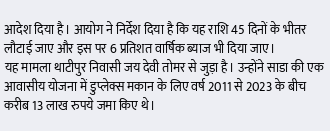आदेश दिया है। आयोग ने निर्देश दिया है कि यह राशि 45 दिनों के भीतर लौटाई जाए और इस पर 6 प्रतिशत वार्षिक ब्याज भी दिया जाए।
यह मामला थाटीपुर निवासी जय देवी तोमर से जुड़ा है। उन्होंने साडा की एक आवासीय योजना में डुप्लेक्स मकान के लिए वर्ष 2011 से 2023 के बीच करीब 13 लाख रुपये जमा किए थे।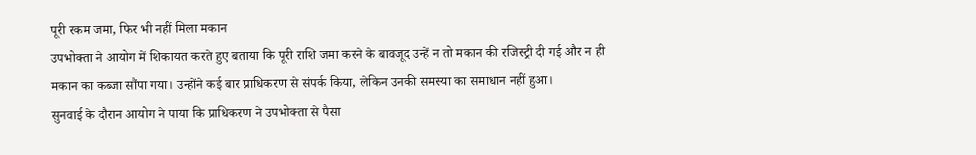पूरी रकम जमा, फिर भी नहीं मिला मकान
उपभोक्ता ने आयोग में शिकायत करते हुए बताया कि पूरी राशि जमा करने के बावजूद उन्हें न तो मकान की रजिस्ट्री दी गई और न ही मकान का कब्जा सौंपा गया। उन्होंने कई बार प्राधिकरण से संपर्क किया, लेकिन उनकी समस्या का समाधान नहीं हुआ।
सुनवाई के दौरान आयोग ने पाया कि प्राधिकरण ने उपभोक्ता से पैसा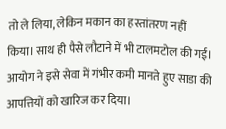तो ले लिया, लेकिन मकान का हस्तांतरण नहीं किया। साथ ही पैसे लौटाने में भी टालमटोल की गई। आयोग ने इसे सेवा में गंभीर कमी मानते हुए साडा की आपत्तियों को खारिज कर दिया।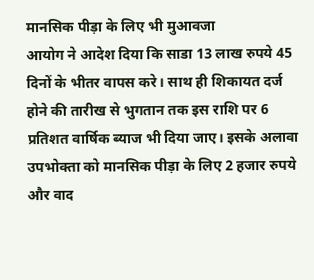मानसिक पीड़ा के लिए भी मुआवजा
आयोग ने आदेश दिया कि साडा 13 लाख रुपये 45 दिनों के भीतर वापस करे। साथ ही शिकायत दर्ज होने की तारीख से भुगतान तक इस राशि पर 6 प्रतिशत वार्षिक ब्याज भी दिया जाए। इसके अलावा उपभोक्ता को मानसिक पीड़ा के लिए 2 हजार रुपये और वाद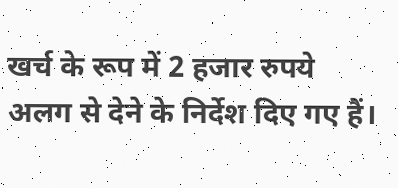खर्च के रूप में 2 हजार रुपये अलग से देने के निर्देश दिए गए हैं।